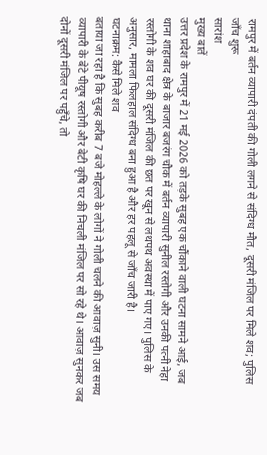रामपुर में बर्तन व्यापारी दंपती की गोली लगने से संदिग्ध मौत, दूसरी मंजिल पर मिले शव; पुलिस जाँच शुरू
सारांश
मुख्य बातें
उत्तर प्रदेश के रामपुर में 21 मई 2026 को तड़के सुबह एक चौंकाने वाली घटना सामने आई, जब थाना शाहाबाद क्षेत्र के बाजार बजरंग चौक में बर्तन व्यापारी सुनील रस्तोगी और उनकी पत्नी नेहा रस्तोगी के शव घर की दूसरी मंजिल की छत पर खून से लथपथ अवस्था में पाए गए। पुलिस के अनुसार, मामला फिलहाल संदिग्ध बना हुआ है और हर पहलू से जाँच जारी है।
घटनाक्रम: कैसे मिले शव
बताया जा रहा है कि सुबह करीब 7 बजे मोहल्ले के लोगों ने गोली चलने की आवाज़ सुनी। उस समय व्यापारी के बेटे पीयूष रस्तोगी और बेटी कृषि घर की निचली मंजिल पर सो रहे थे। आवाज़ सुनकर जब दोनों दूसरी मंजिल पर पहुँचे, तो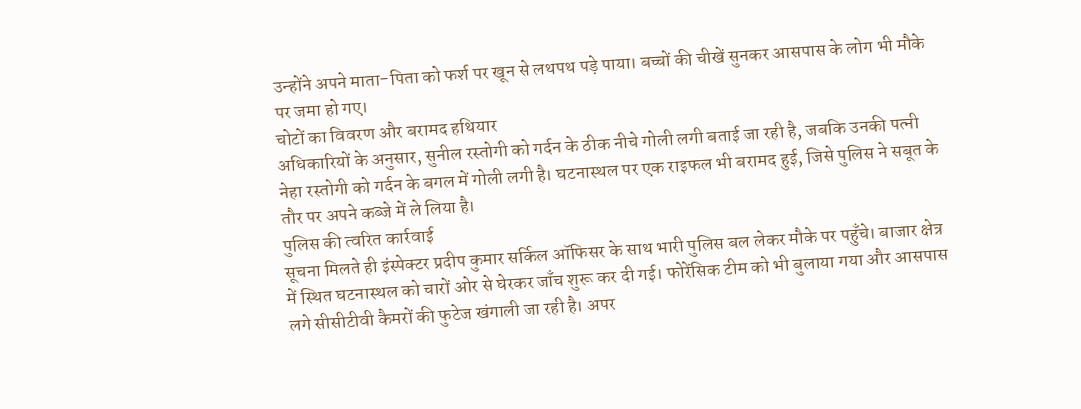उन्होंने अपने माता-पिता को फर्श पर खून से लथपथ पड़े पाया। बच्चों की चीखें सुनकर आसपास के लोग भी मौके पर जमा हो गए।
चोटों का विवरण और बरामद हथियार
अधिकारियों के अनुसार, सुनील रस्तोगी को गर्दन के ठीक नीचे गोली लगी बताई जा रही है, जबकि उनकी पत्नी नेहा रस्तोगी को गर्दन के बगल में गोली लगी है। घटनास्थल पर एक राइफल भी बरामद हुई, जिसे पुलिस ने सबूत के तौर पर अपने कब्जे में ले लिया है।
पुलिस की त्वरित कार्रवाई
सूचना मिलते ही इंस्पेक्टर प्रदीप कुमार सर्किल ऑफिसर के साथ भारी पुलिस बल लेकर मौके पर पहुँचे। बाजार क्षेत्र में स्थित घटनास्थल को चारों ओर से घेरकर जाँच शुरू कर दी गई। फोरेंसिक टीम को भी बुलाया गया और आसपास लगे सीसीटीवी कैमरों की फुटेज खंगाली जा रही है। अपर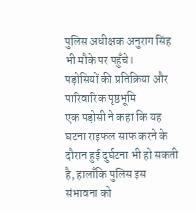पुलिस अधीक्षक अनुराग सिंह भी मौके पर पहुँचे।
पड़ोसियों की प्रतिक्रिया और पारिवारिक पृष्ठभूमि
एक पड़ोसी ने कहा कि यह घटना राइफल साफ करने के दौरान हुई दुर्घटना भी हो सकती है, हालाँकि पुलिस इस संभावना को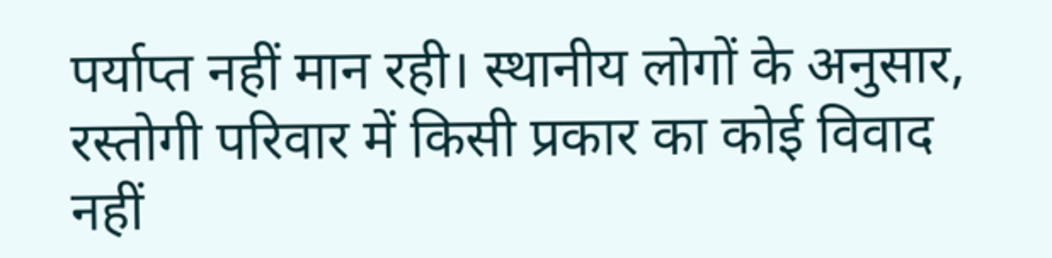पर्याप्त नहीं मान रही। स्थानीय लोगों के अनुसार, रस्तोगी परिवार में किसी प्रकार का कोई विवाद नहीं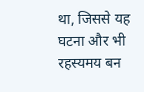था, जिससे यह घटना और भी रहस्यमय बन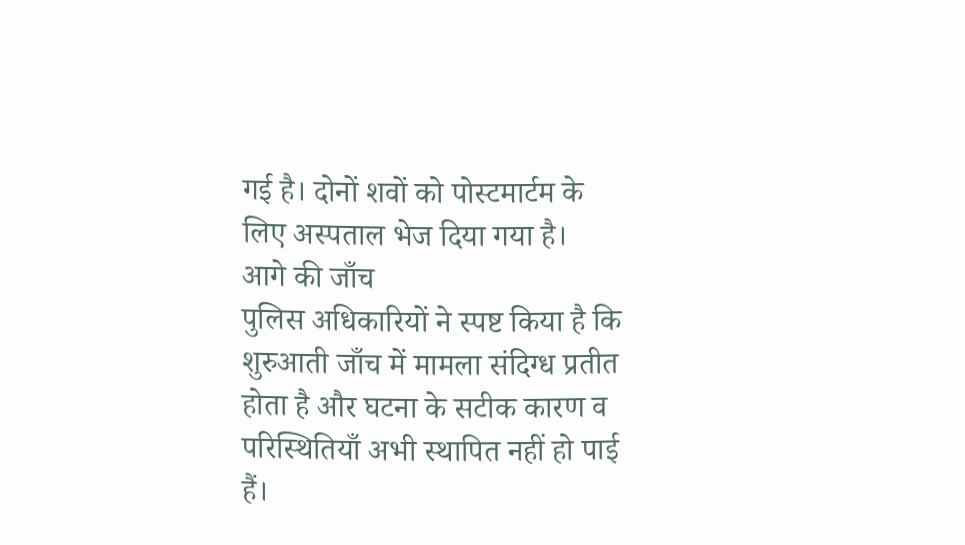गई है। दोनों शवों को पोस्टमार्टम के लिए अस्पताल भेज दिया गया है।
आगे की जाँच
पुलिस अधिकारियों ने स्पष्ट किया है कि शुरुआती जाँच में मामला संदिग्ध प्रतीत होता है और घटना के सटीक कारण व परिस्थितियाँ अभी स्थापित नहीं हो पाई हैं।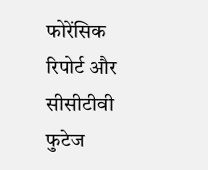फोरेंसिक रिपोर्ट और सीसीटीवी फुटेज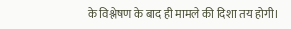के विश्लेषण के बाद ही मामले की दिशा तय होगी।